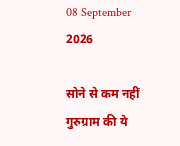08 September 2026

सोने से कम नहीं गुरुग्राम की ये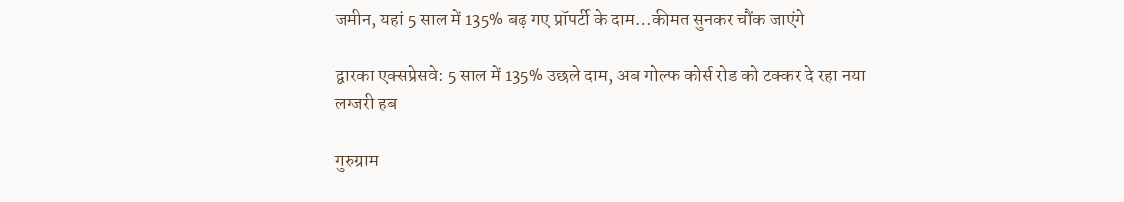जमीन, यहां 5 साल में 135% बढ़ गए प्रॉपर्टी के दाम…कीमत सुनकर चौंक जाएंगे

द्वारका एक्सप्रेसवे: 5 साल में 135% उछले दाम, अब गोल्फ कोर्स रोड को टक्कर दे रहा नया लग्जरी हब

गुरुग्राम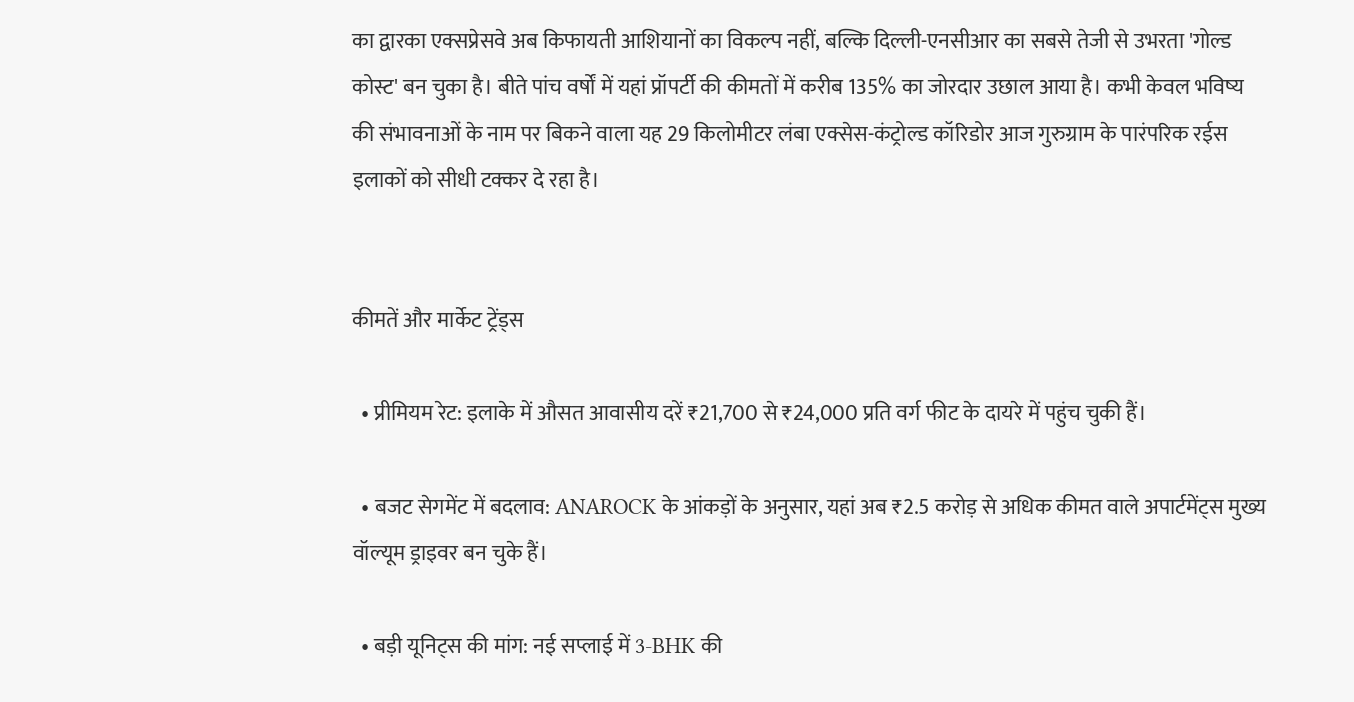का द्वारका एक्सप्रेसवे अब किफायती आशियानों का विकल्प नहीं, बल्कि दिल्ली-एनसीआर का सबसे तेजी से उभरता 'गोल्ड कोस्ट' बन चुका है। बीते पांच वर्षों में यहां प्रॉपर्टी की कीमतों में करीब 135% का जोरदार उछाल आया है। कभी केवल भविष्य की संभावनाओं के नाम पर बिकने वाला यह 29 किलोमीटर लंबा एक्सेस-कंट्रोल्ड कॉरिडोर आज गुरुग्राम के पारंपरिक रईस इलाकों को सीधी टक्कर दे रहा है।


कीमतें और मार्केट ट्रेंड्स

  • प्रीमियम रेट: इलाके में औसत आवासीय दरें ₹21,700 से ₹24,000 प्रति वर्ग फीट के दायरे में पहुंच चुकी हैं।

  • बजट सेगमेंट में बदलाव: ANAROCK के आंकड़ों के अनुसार, यहां अब ₹2.5 करोड़ से अधिक कीमत वाले अपार्टमेंट्स मुख्य वॉल्यूम ड्राइवर बन चुके हैं।

  • बड़ी यूनिट्स की मांग: नई सप्लाई में 3-BHK की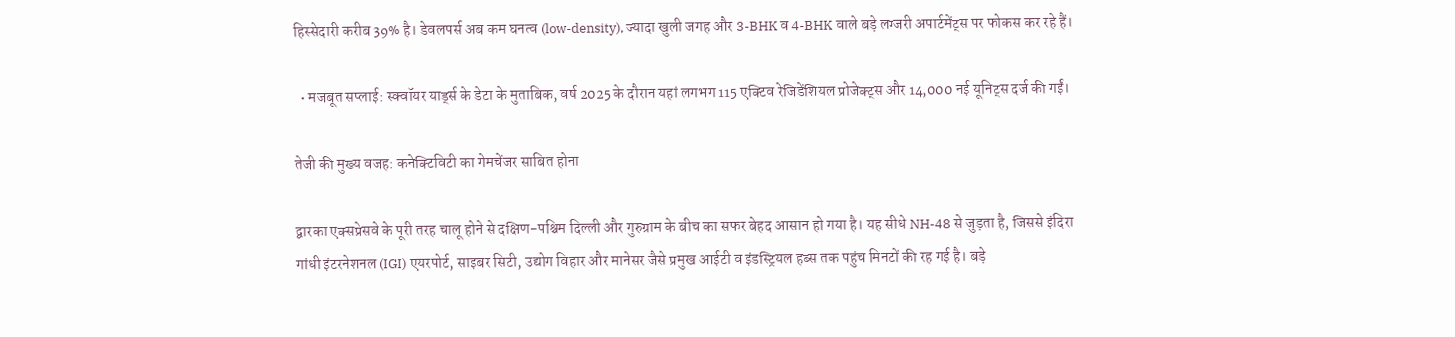हिस्सेदारी करीब 39% है। डेवलपर्स अब कम घनत्व (low-density), ज्यादा खुली जगह और 3-BHK व 4-BHK वाले बड़े लग्जरी अपार्टमेंट्स पर फोकस कर रहे हैं।

  • मजबूत सप्लाई: स्क्वॉयर यार्ड्स के डेटा के मुताबिक, वर्ष 2025 के दौरान यहां लगभग 115 एक्टिव रेजिडेंशियल प्रोजेक्ट्स और 14,000 नई यूनिट्स दर्ज की गईं।

तेजी की मुख्य वजह: कनेक्टिविटी का गेमचेंजर साबित होना

द्वारका एक्सप्रेसवे के पूरी तरह चालू होने से दक्षिण-पश्चिम दिल्ली और गुरुग्राम के बीच का सफर बेहद आसान हो गया है। यह सीधे NH-48 से जुड़ता है, जिससे इंदिरा गांधी इंटरनेशनल (IGI) एयरपोर्ट, साइबर सिटी, उद्योग विहार और मानेसर जैसे प्रमुख आईटी व इंडस्ट्रियल हब्स तक पहुंच मिनटों की रह गई है। बड़े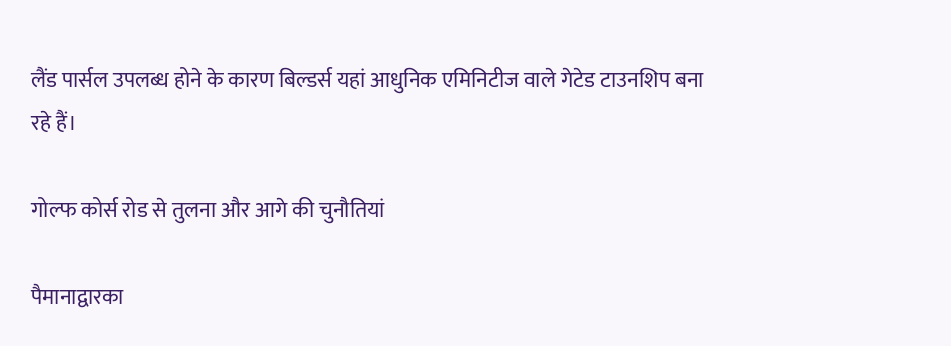लैंड पार्सल उपलब्ध होने के कारण बिल्डर्स यहां आधुनिक एमिनिटीज वाले गेटेड टाउनशिप बना रहे हैं।

गोल्फ कोर्स रोड से तुलना और आगे की चुनौतियां

पैमानाद्वारका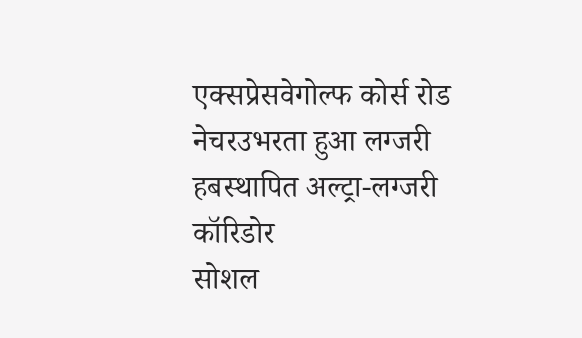एक्सप्रेसवेगोल्फ कोर्स रोड
नेचरउभरता हुआ लग्जरी हबस्थापित अल्ट्रा-लग्जरी कॉरिडोर
सोशल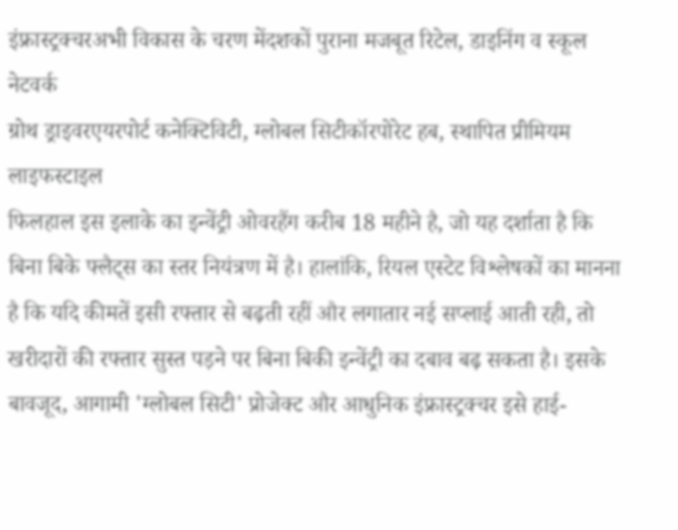इंफ्रास्ट्रक्चरअभी विकास के चरण मेंदशकों पुराना मजबूत रिटेल, डाइनिंग व स्कूल नेटवर्क
ग्रोथ ड्राइवरएयरपोर्ट कनेक्टिविटी, ग्लोबल सिटीकॉरपोरेट हब, स्थापित प्रीमियम लाइफस्टाइल
फिलहाल इस इलाके का इन्वेंट्री ओवरहैंग करीब 18 महीने है, जो यह दर्शाता है कि बिना बिके फ्लैट्स का स्तर नियंत्रण में है। हालांकि, रियल एस्टेट विश्लेषकों का मानना है कि यदि कीमतें इसी रफ्तार से बढ़ती रहीं और लगातार नई सप्लाई आती रही, तो खरीदारों की रफ्तार सुस्त पड़ने पर बिना बिकी इन्वेंट्री का दबाव बढ़ सकता है। इसके बावजूद, आगामी 'ग्लोबल सिटी' प्रोजेक्ट और आधुनिक इंफ्रास्ट्रक्चर इसे हाई-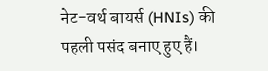नेट-वर्थ बायर्स (HNIs) की पहली पसंद बनाए हुए हैं।